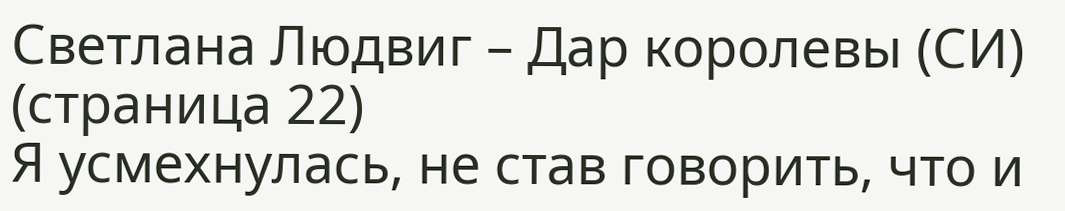Светлана Людвиг – Дар королевы (СИ) (страница 22)
Я усмехнулась, не став говорить, что и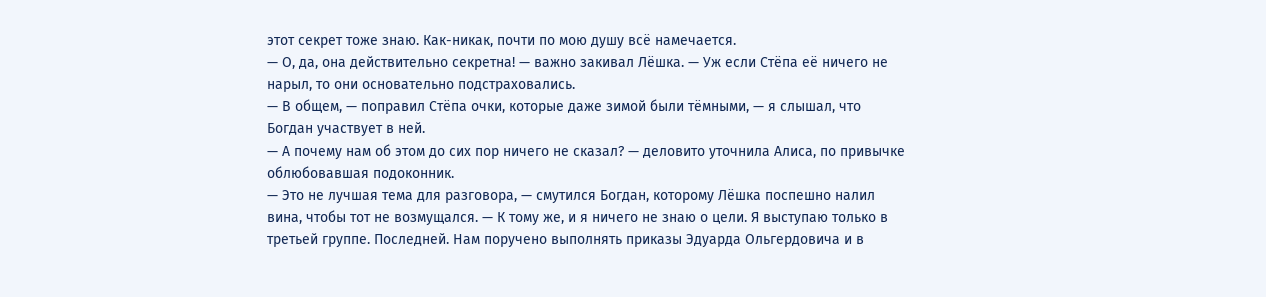этот секрет тоже знаю. Как-никак, почти по мою душу всё намечается.
— О, да, она действительно секретна! — важно закивал Лёшка. — Уж если Стёпа её ничего не нарыл, то они основательно подстраховались.
— В общем, — поправил Стёпа очки, которые даже зимой были тёмными, — я слышал, что Богдан участвует в ней.
— А почему нам об этом до сих пор ничего не сказал? — деловито уточнила Алиса, по привычке облюбовавшая подоконник.
— Это не лучшая тема для разговора, — смутился Богдан, которому Лёшка поспешно налил вина, чтобы тот не возмущался. — К тому же, и я ничего не знаю о цели. Я выступаю только в третьей группе. Последней. Нам поручено выполнять приказы Эдуарда Ольгердовича и в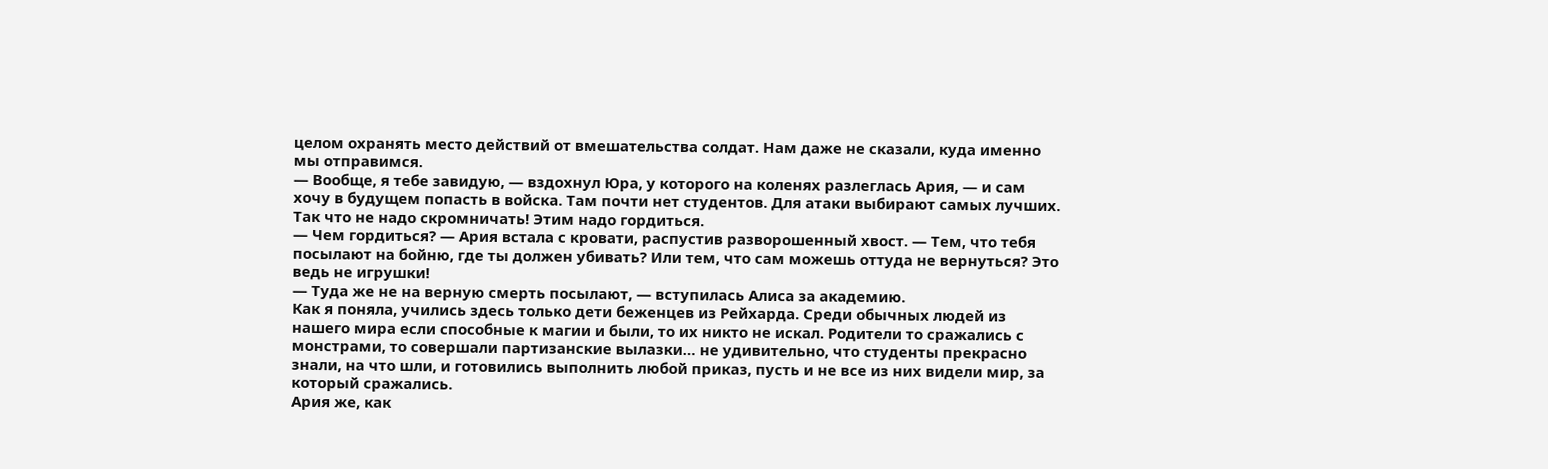целом охранять место действий от вмешательства солдат. Нам даже не сказали, куда именно мы отправимся.
— Вообще, я тебе завидую, — вздохнул Юра, у которого на коленях разлеглась Ария, — и сам хочу в будущем попасть в войска. Там почти нет студентов. Для атаки выбирают самых лучших. Так что не надо скромничать! Этим надо гордиться.
— Чем гордиться? — Ария встала с кровати, распустив разворошенный хвост. — Тем, что тебя посылают на бойню, где ты должен убивать? Или тем, что сам можешь оттуда не вернуться? Это ведь не игрушки!
— Туда же не на верную смерть посылают, — вступилась Алиса за академию.
Как я поняла, учились здесь только дети беженцев из Рейхарда. Среди обычных людей из нашего мира если способные к магии и были, то их никто не искал. Родители то сражались с монстрами, то совершали партизанские вылазки… не удивительно, что студенты прекрасно знали, на что шли, и готовились выполнить любой приказ, пусть и не все из них видели мир, за который сражались.
Ария же, как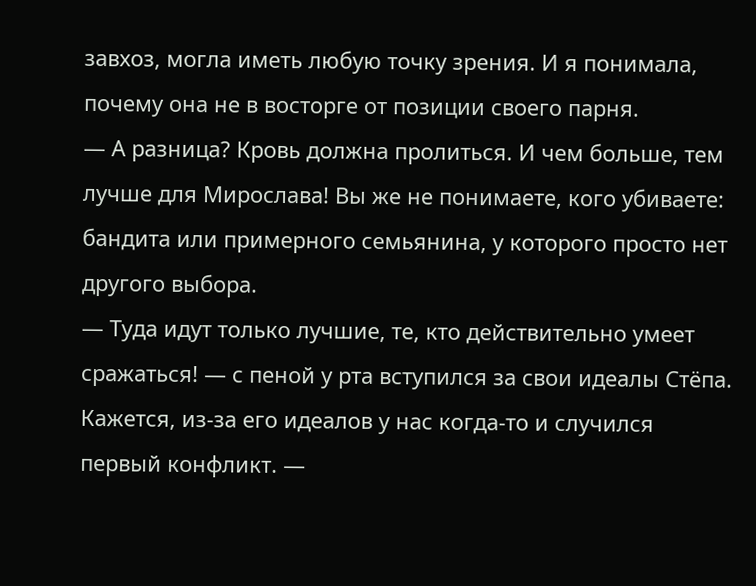завхоз, могла иметь любую точку зрения. И я понимала, почему она не в восторге от позиции своего парня.
— А разница? Кровь должна пролиться. И чем больше, тем лучше для Мирослава! Вы же не понимаете, кого убиваете: бандита или примерного семьянина, у которого просто нет другого выбора.
— Туда идут только лучшие, те, кто действительно умеет сражаться! — с пеной у рта вступился за свои идеалы Стёпа. Кажется, из-за его идеалов у нас когда-то и случился первый конфликт. —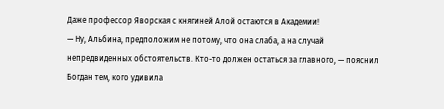Даже профессор Яворская с княгиней Алой остаются в Академии!
— Ну, Альбина, предположим не потому, что она слаба, а на случай непредвиденных обстоятельств. Кто-то должен остаться за главного, — пояснил Богдан тем, кого удивила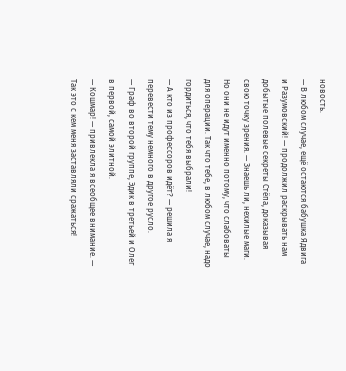новость.
— В любом случае, ещё остаются бабушка Ядвига и Разумовский! — продолжил раскрывать нам добытые полевые секреты Стёпа, доказывая свою точку зрения. — Знаешь ли, нехилые маги. Но они не идут именно потому, что слабоваты для операции. Так что тебе, в любом случае, надо гордиться, что тебя выбрали!
— А кто из профессоров идёт? — решила я перевести тему немного в другое русло.
— Граф во второй группе, Эдик в третьей и Олег в первой, самой элитной.
— Кошмар! — привлекла я всеобщее внимание. — Так это с кем меня заставляли сражаться!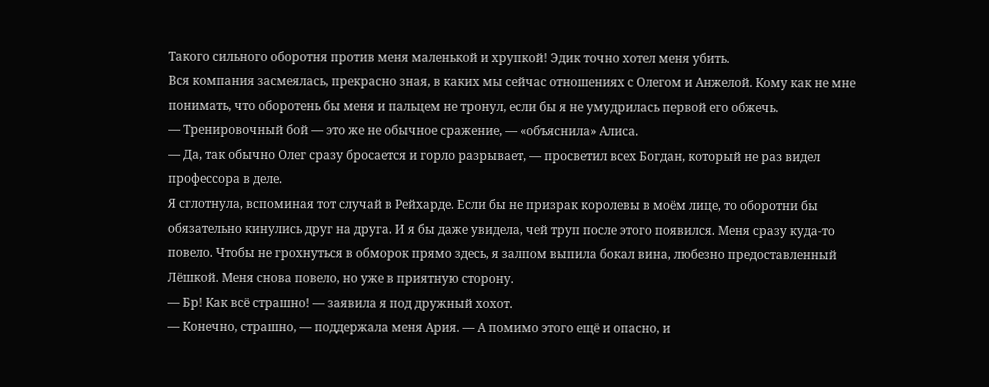Такого сильного оборотня против меня маленькой и хрупкой! Эдик точно хотел меня убить.
Вся компания засмеялась, прекрасно зная, в каких мы сейчас отношениях с Олегом и Анжелой. Кому как не мне понимать, что оборотень бы меня и пальцем не тронул, если бы я не умудрилась первой его обжечь.
— Тренировочный бой — это же не обычное сражение, — «объяснила» Алиса.
— Да, так обычно Олег сразу бросается и горло разрывает, — просветил всех Богдан, который не раз видел профессора в деле.
Я сглотнула, вспоминая тот случай в Рейхарде. Если бы не призрак королевы в моём лице, то оборотни бы обязательно кинулись друг на друга. И я бы даже увидела, чей труп после этого появился. Меня сразу куда-то повело. Чтобы не грохнуться в обморок прямо здесь, я залпом выпила бокал вина, любезно предоставленный Лёшкой. Меня снова повело, но уже в приятную сторону.
— Бр! Как всё страшно! — заявила я под дружный хохот.
— Конечно, страшно, — поддержала меня Ария. — А помимо этого ещё и опасно, и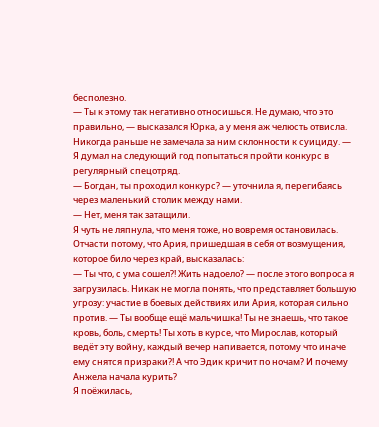бесполезно.
— Ты к этому так негативно относишься. Не думаю, что это правильно, — высказался Юрка, а у меня аж челюсть отвисла. Никогда раньше не замечала за ним склонности к суициду. — Я думал на следующий год попытаться пройти конкурс в регулярный спецотряд.
— Богдан, ты проходил конкурс? — уточнила я, перегибаясь через маленький столик между нами.
— Нет, меня так затащили.
Я чуть не ляпнула, что меня тоже, но вовремя остановилась. Отчасти потому, что Ария, пришедшая в себя от возмущения, которое било через край, высказалась:
— Ты что, с ума сошел?! Жить надоело? — после этого вопроса я загрузилась. Никак не могла понять, что представляет большую угрозу: участие в боевых действиях или Ария, которая сильно против. — Ты вообще ещё мальчишка! Ты не знаешь, что такое кровь, боль, смерть! Ты хоть в курсе, что Мирослав, который ведёт эту войну, каждый вечер напивается, потому что иначе ему снятся призраки?! А что Эдик кричит по ночам? И почему Анжела начала курить?
Я поёжилась,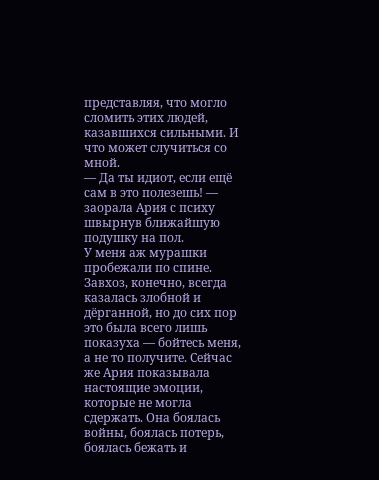представляя, что могло сломить этих людей, казавшихся сильными. И что может случиться со мной.
— Да ты идиот, если ещё сам в это полезешь! — заорала Ария с психу швырнув ближайшую подушку на пол.
У меня аж мурашки пробежали по спине. Завхоз, конечно, всегда казалась злобной и дёрганной, но до сих пор это была всего лишь показуха — бойтесь меня, а не то получите. Сейчас же Ария показывала настоящие эмоции, которые не могла сдержать. Она боялась войны, боялась потерь, боялась бежать и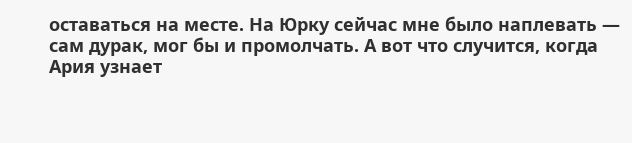оставаться на месте. На Юрку сейчас мне было наплевать — сам дурак, мог бы и промолчать. А вот что случится, когда Ария узнает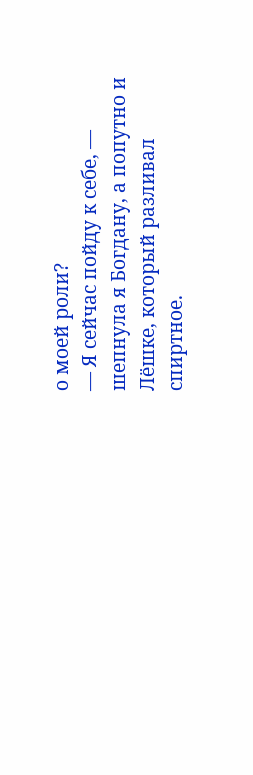о моей роли?
— Я сейчас пойду к себе, — шепнула я Богдану, а попутно и Лёшке, который разливал спиртное.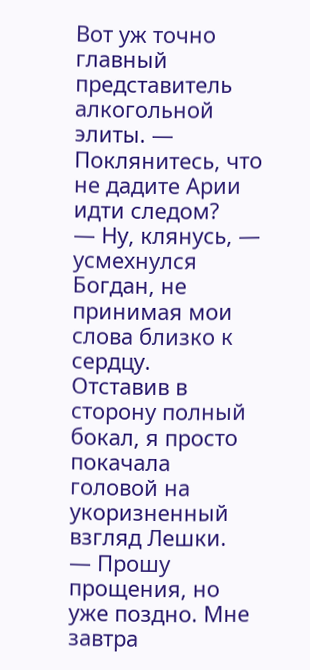Вот уж точно главный представитель алкогольной элиты. — Поклянитесь, что не дадите Арии идти следом?
— Ну, клянусь, — усмехнулся Богдан, не принимая мои слова близко к сердцу.
Отставив в сторону полный бокал, я просто покачала головой на укоризненный взгляд Лешки.
— Прошу прощения, но уже поздно. Мне завтра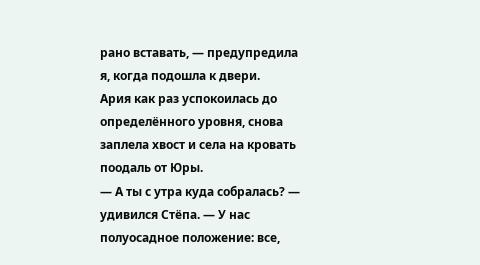рано вставать, — предупредила я, когда подошла к двери.
Ария как раз успокоилась до определённого уровня, снова заплела хвост и села на кровать поодаль от Юры.
— А ты с утра куда собралась? — удивился Стёпа. — У нас полуосадное положение: все,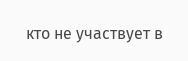кто не участвует в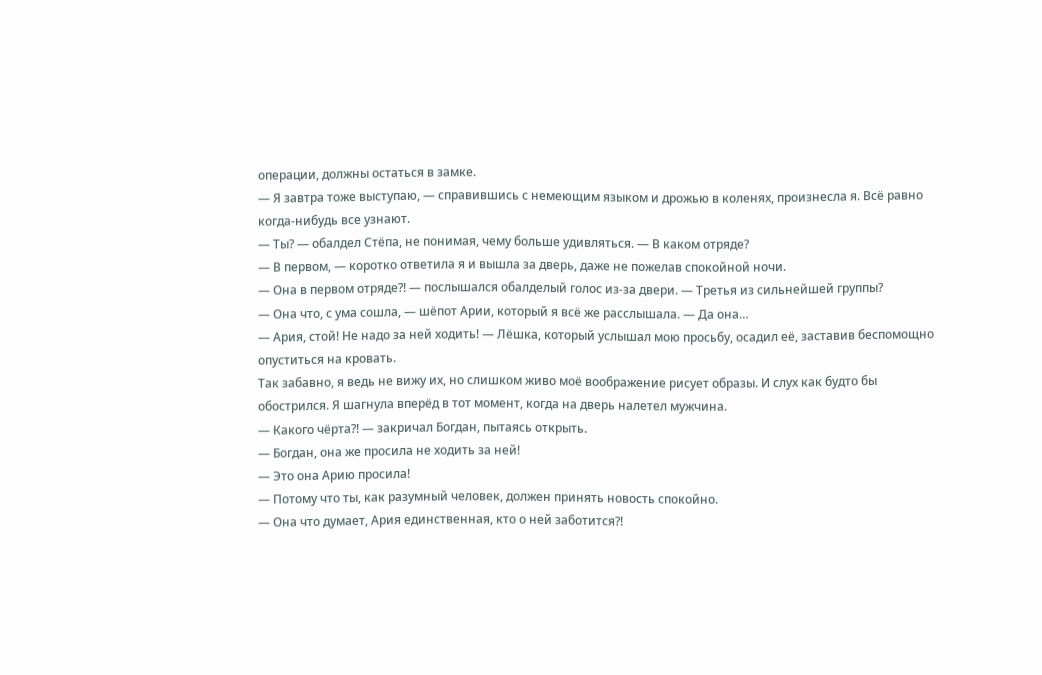операции, должны остаться в замке.
— Я завтра тоже выступаю, — справившись с немеющим языком и дрожью в коленях, произнесла я. Всё равно когда-нибудь все узнают.
— Ты? — обалдел Стёпа, не понимая, чему больше удивляться. — В каком отряде?
— В первом, — коротко ответила я и вышла за дверь, даже не пожелав спокойной ночи.
— Она в первом отряде?! — послышался обалделый голос из-за двери. — Третья из сильнейшей группы?
— Она что, с ума сошла, — шёпот Арии, который я всё же расслышала. — Да она…
— Ария, стой! Не надо за ней ходить! — Лёшка, который услышал мою просьбу, осадил её, заставив беспомощно опуститься на кровать.
Так забавно, я ведь не вижу их, но слишком живо моё воображение рисует образы. И слух как будто бы обострился. Я шагнула вперёд в тот момент, когда на дверь налетел мужчина.
— Какого чёрта?! — закричал Богдан, пытаясь открыть.
— Богдан, она же просила не ходить за ней!
— Это она Арию просила!
— Потому что ты, как разумный человек, должен принять новость спокойно.
— Она что думает, Ария единственная, кто о ней заботится?!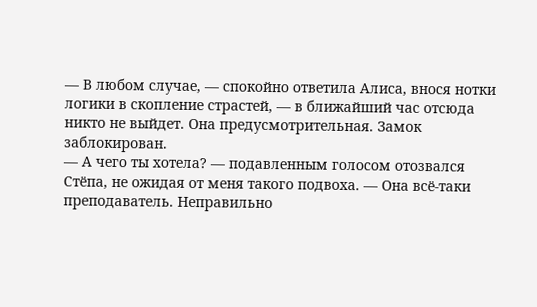— В любом случае, — спокойно ответила Алиса, внося нотки логики в скопление страстей, — в ближайший час отсюда никто не выйдет. Она предусмотрительная. Замок заблокирован.
— А чего ты хотела? — подавленным голосом отозвался Стёпа, не ожидая от меня такого подвоха. — Она всё-таки преподаватель. Неправильно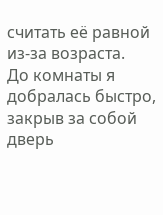считать её равной из-за возраста.
До комнаты я добралась быстро, закрыв за собой дверь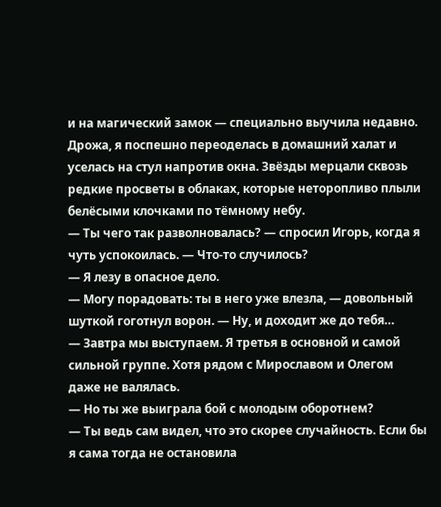и на магический замок — специально выучила недавно. Дрожа, я поспешно переоделась в домашний халат и уселась на стул напротив окна. Звёзды мерцали сквозь редкие просветы в облаках, которые неторопливо плыли белёсыми клочками по тёмному небу.
— Ты чего так разволновалась? — спросил Игорь, когда я чуть успокоилась. — Что-то случилось?
— Я лезу в опасное дело.
— Могу порадовать: ты в него уже влезла, — довольный шуткой гоготнул ворон. — Ну, и доходит же до тебя…
— Завтра мы выступаем. Я третья в основной и самой сильной группе. Хотя рядом с Мирославом и Олегом даже не валялась.
— Но ты же выиграла бой с молодым оборотнем?
— Ты ведь сам видел, что это скорее случайность. Если бы я сама тогда не остановила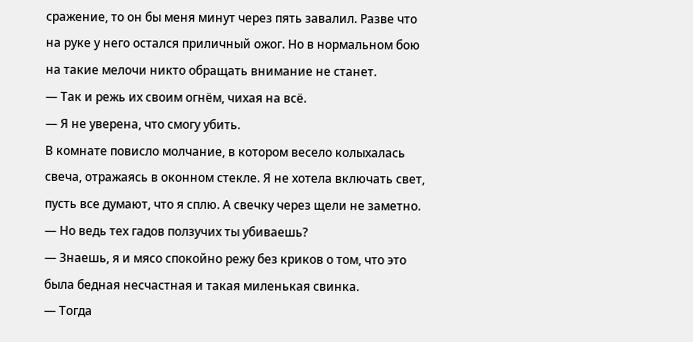сражение, то он бы меня минут через пять завалил. Разве что на руке у него остался приличный ожог. Но в нормальном бою на такие мелочи никто обращать внимание не станет.
— Так и режь их своим огнём, чихая на всё.
— Я не уверена, что смогу убить.
В комнате повисло молчание, в котором весело колыхалась свеча, отражаясь в оконном стекле. Я не хотела включать свет, пусть все думают, что я сплю. А свечку через щели не заметно.
— Но ведь тех гадов ползучих ты убиваешь?
— Знаешь, я и мясо спокойно режу без криков о том, что это была бедная несчастная и такая миленькая свинка.
— Тогда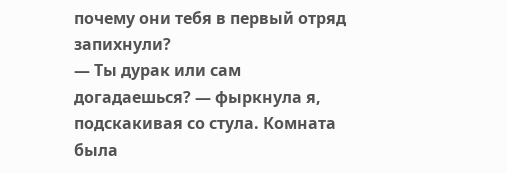почему они тебя в первый отряд запихнули?
— Ты дурак или сам догадаешься? — фыркнула я, подскакивая со стула. Комната была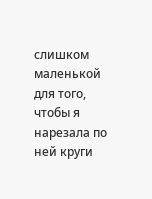слишком маленькой для того, чтобы я нарезала по ней круги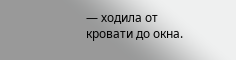— ходила от кровати до окна.